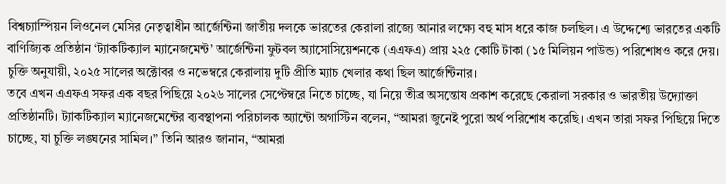বিশ্বচ্যাম্পিয়ন লিওনেল মেসির নেতৃত্বাধীন আর্জেন্টিনা জাতীয় দলকে ভারতের কেরালা রাজ্যে আনার লক্ষ্যে বহু মাস ধরে কাজ চলছিল। এ উদ্দেশ্যে ভারতের একটি বাণিজ্যিক প্রতিষ্ঠান ‘ট্যাকটিক্যাল ম্যানেজমেন্ট’ আর্জেন্টিনা ফুটবল অ্যাসোসিয়েশনকে (এএফএ) প্রায় ২২৫ কোটি টাকা (১৫ মিলিয়ন পাউন্ড) পরিশোধও করে দেয়। চুক্তি অনুযায়ী, ২০২৫ সালের অক্টোবর ও নভেম্বরে কেরালায় দুটি প্রীতি ম্যাচ খেলার কথা ছিল আর্জেন্টিনার।
তবে এখন এএফএ সফর এক বছর পিছিয়ে ২০২৬ সালের সেপ্টেম্বরে নিতে চাচ্ছে, যা নিয়ে তীব্র অসন্তোষ প্রকাশ করেছে কেরালা সরকার ও ভারতীয় উদ্যোক্তা প্রতিষ্ঠানটি। ট্যাকটিক্যাল ম্যানেজমেন্টের ব্যবস্থাপনা পরিচালক অ্যান্টো অগাস্টিন বলেন, “আমরা জুনেই পুরো অর্থ পরিশোধ করেছি। এখন তারা সফর পিছিয়ে দিতে চাচ্ছে, যা চুক্তি লঙ্ঘনের সামিল।” তিনি আরও জানান, “আমরা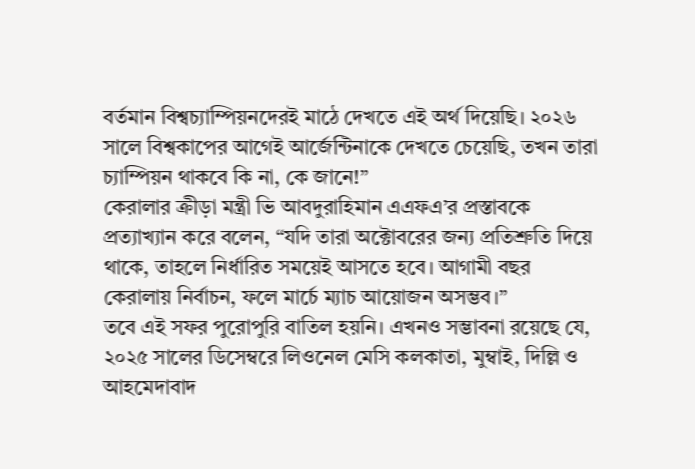বর্তমান বিশ্বচ্যাম্পিয়নদেরই মাঠে দেখতে এই অর্থ দিয়েছি। ২০২৬ সালে বিশ্বকাপের আগেই আর্জেন্টিনাকে দেখতে চেয়েছি, তখন তারা চ্যাম্পিয়ন থাকবে কি না, কে জানে!”
কেরালার ক্রীড়া মন্ত্রী ভি আবদুরাহিমান এএফএ’র প্রস্তাবকে প্রত্যাখ্যান করে বলেন, “যদি তারা অক্টোবরের জন্য প্রতিশ্রুতি দিয়ে থাকে, তাহলে নির্ধারিত সময়েই আসতে হবে। আগামী বছর কেরালায় নির্বাচন, ফলে মার্চে ম্যাচ আয়োজন অসম্ভব।”
তবে এই সফর পুরোপুরি বাতিল হয়নি। এখনও সম্ভাবনা রয়েছে যে, ২০২৫ সালের ডিসেম্বরে লিওনেল মেসি কলকাতা, মুম্বাই, দিল্লি ও আহমেদাবাদ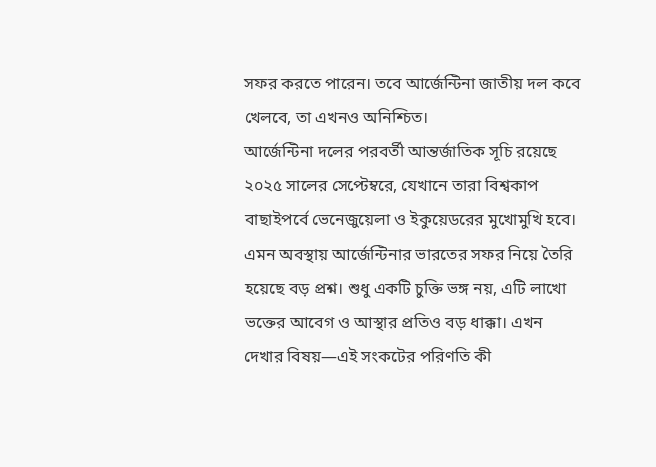সফর করতে পারেন। তবে আর্জেন্টিনা জাতীয় দল কবে খেলবে, তা এখনও অনিশ্চিত।
আর্জেন্টিনা দলের পরবর্তী আন্তর্জাতিক সূচি রয়েছে ২০২৫ সালের সেপ্টেম্বরে, যেখানে তারা বিশ্বকাপ বাছাইপর্বে ভেনেজুয়েলা ও ইকুয়েডরের মুখোমুখি হবে। এমন অবস্থায় আর্জেন্টিনার ভারতের সফর নিয়ে তৈরি হয়েছে বড় প্রশ্ন। শুধু একটি চুক্তি ভঙ্গ নয়, এটি লাখো ভক্তের আবেগ ও আস্থার প্রতিও বড় ধাক্কা। এখন দেখার বিষয়—এই সংকটের পরিণতি কী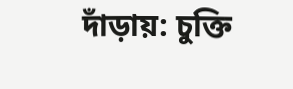দাঁড়ায়: চুক্তি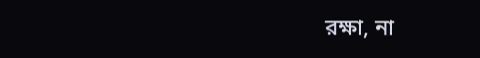রক্ষা, না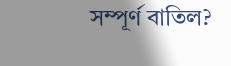সম্পূর্ণ বাতিল?